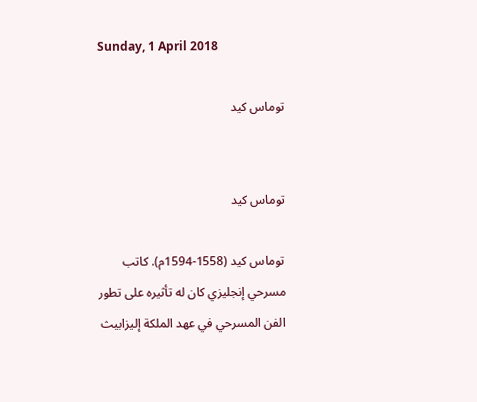Sunday, 1 April 2018

توماس كيد


توماس كيد

توماس كيد (1558-1594م). كاتب مسرحي إنجليزي كان له تأثيره على تطور الفن المسرحي في عهد الملكة إليزابيث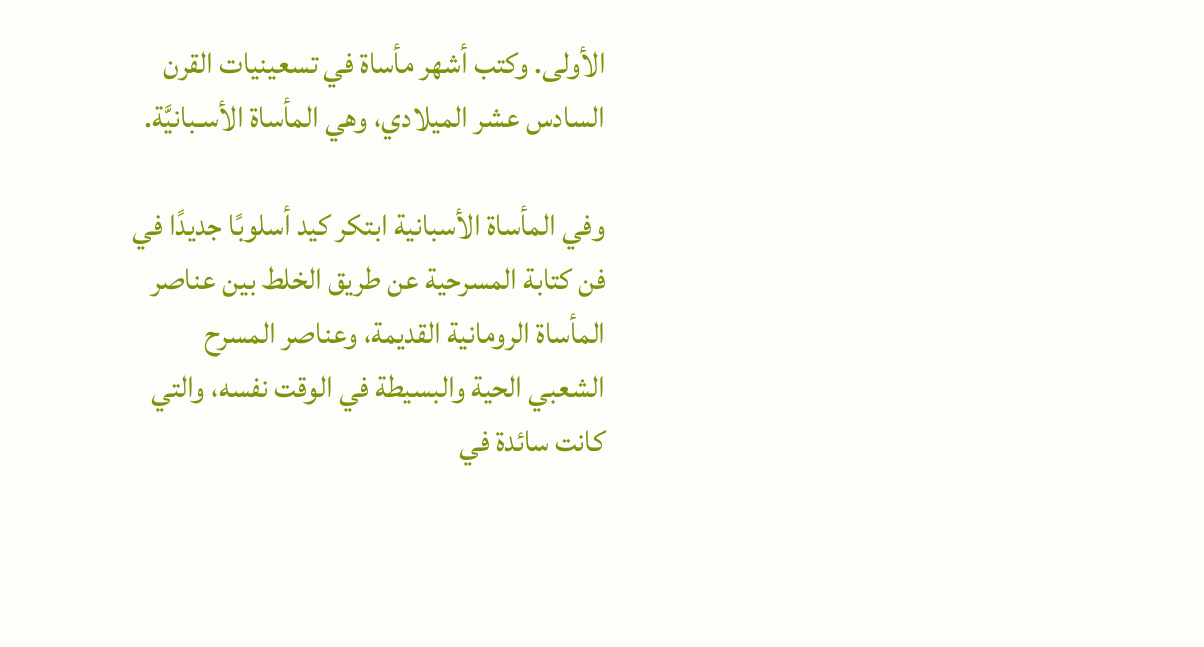الأولى. وكتب أشهر مأساة في تسعينيات القرن السادس عشر الميلادي، وهي المأساة الأسـبانيَّة.

وفي المأساة الأسبانية ابتكر كيد أسلوبًا جديدًا في فن كتابة المسرحية عن طريق الخلط بين عناصر المأساة الرومانية القديمة، وعناصر المسرح الشعبي الحية والبسيطة في الوقت نفسه، والتي كانت سائدة في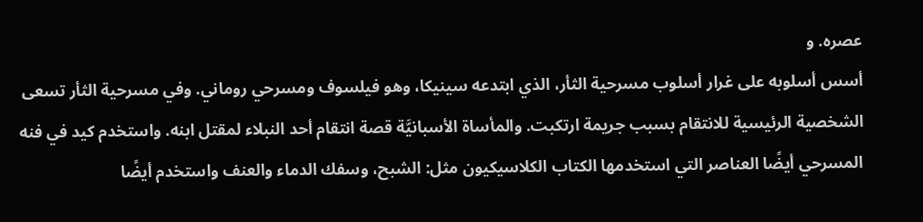عصره. و
أسس أسلوبه على غرار أسلوب مسرحية الثأر، الذي ابتدعه سينيكا، وهو فيلسوف ومسرحي روماني. وفي مسرحية الثأر تسعى الشخصية الرئيسية للانتقام بسبب جريمة ارتكبت. والمأساة الأسبانيَّة قصة انتقام أحد النبلاء لمقتل ابنه. واستخدم كيد في فنه المسرحي أيضًا العناصر التي استخدمها الكتاب الكلاسيكيون مثل: الشبح، وسفك الدماء والعنف واستخدم أيضًا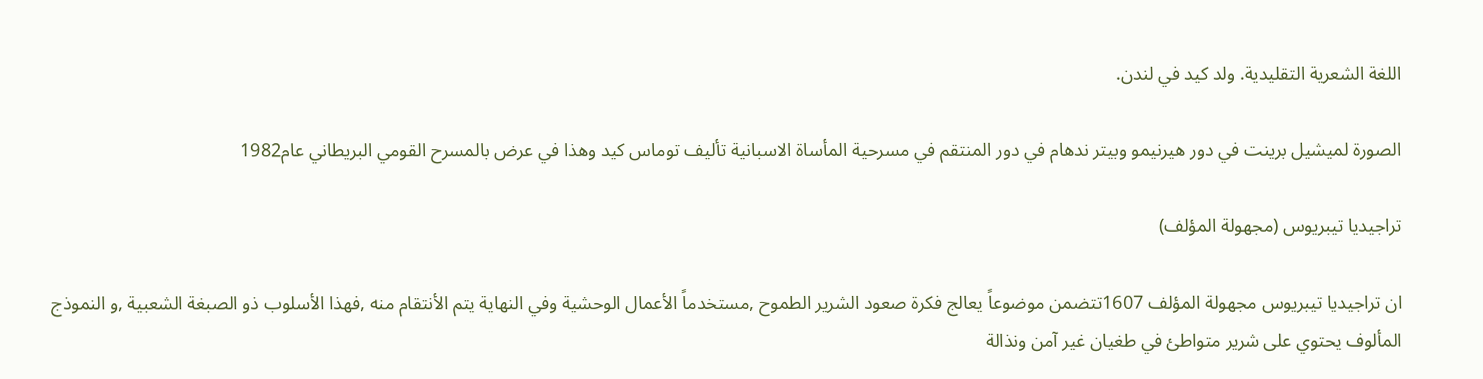اللغة الشعرية التقليدية. ولد كيد في لندن.

الصورة لميشيل برينت في دور هيرنيمو وبيتر ندهام في دور المنتقم في مسرحية المأساة الاسبانية تأليف توماس كيد وهذا في عرض بالمسرح القومي البريطاني عام1982

تراجيديا تيبريوس (مجهولة المؤلف)

ان تراجيديا تيبريوس مجهولة المؤلف 1607تتضمن موضوعاً يعالج فكرة صعود الشرير الطموح ,مستخدماً الأعمال الوحشية وفي النهاية يتم الأنتقام منه ,فهذا الأسلوب ذو الصبغة الشعبية ,و النموذج المألوف يحتوي على شرير متواطئ في طغيان غير آمن ونذالة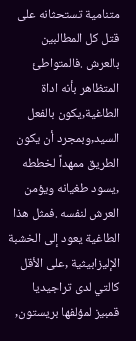متنامية تستحثانه على قتل كل المطالبين بالعرش .فالمتواطئ المتظاهر بأنه اداة الطاغية,يكون بالفعل السيد,وبمجرد أن يكون الطريق ممهداً لخططه ,يسود طغيانه ويؤمن العرش لنفسه .فمثل هذا الطاغية يعود إلى الخشبة الإليزابيثية ,على الأقل كالتي لدى تراجيديا قمبيز لمؤلفها بريستون,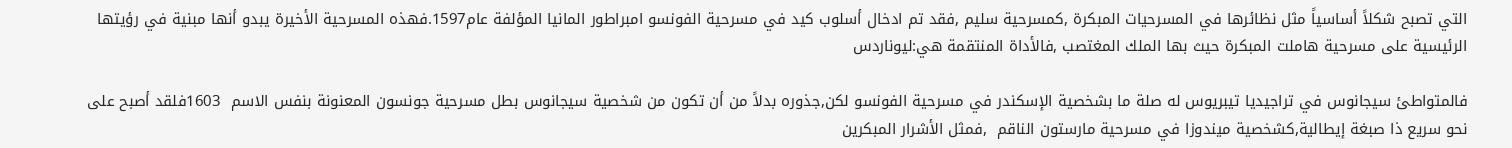التي تصبح شكلاً أساسياً مثل نظائرها في المسرحيات المبكرة ,كمسرحية سليم ,فقد تم ادخال أسلوب كيد في مسرحية الفونسو امبراطور المانيا المؤلفة عام1597.فهذه المسرحية الأخيرة يبدو أنها مبنية في رؤيتها الرئيسية على مسرحية هاملت المبكرة حيث بها الملك المغتصب ,فالأداة المنتقمة هي:ليوناردس

فالمتواطئ سيجانوس في تراجيديا تيبريوس له صلة ما بشخصية الإسكندر في مسرحية الفونسو لكن,جذوره بدلاً من أن تكون من شخصية سيجانوس بطل مسرحية جونسون المعنونة بنفس الاسم  1603فلقد أصبح على نحو سريع ذا صبغة إيطالية,كشخصية ميندوزا في مسرحية مارستون الناقم  ,فمثل الأشرار المبكرين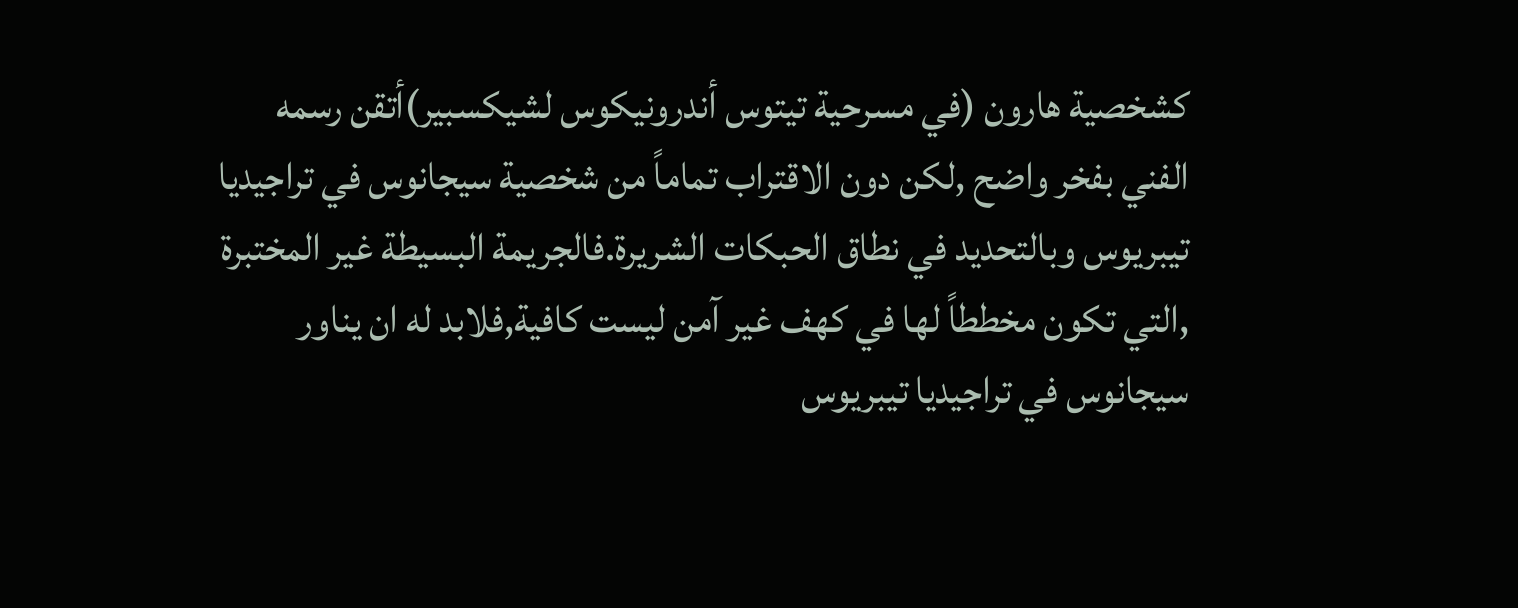كشخصية هارون (في مسرحية تيتوس أندرونيكوس لشيكسبير)أتقن رسمه الفني بفخر واضح ,لكن دون الاقتراب تماماً من شخصية سيجانوس في تراجيديا تيبريوس وبالتحديد في نطاق الحبكات الشريرة.فالجريمة البسيطة غير المختبرة ,التي تكون مخططاً لها في كهف غير آمن ليست كافية,فلابد له ان يناور سيجانوس في تراجيديا تيبريوس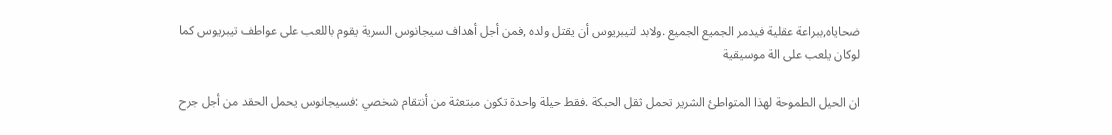ضحاياه,ببراعة عقلية فيدمر الجميع الجميع .ولابد لتيبريوس أن يقتل ولده ,فمن أجل أهداف سيجانوس السرية يقوم باللعب على عواطف تيبريوس كما لوكان يلعب على الة موسيقية

ان الحيل الطموحة لهذا المتواطئ الشرير تحمل ثقل الحبكة .فقط حيلة واحدة تكون مبتعثة من أنتقام شخصي :فسيجانوس يحمل الحقد من أجل جرح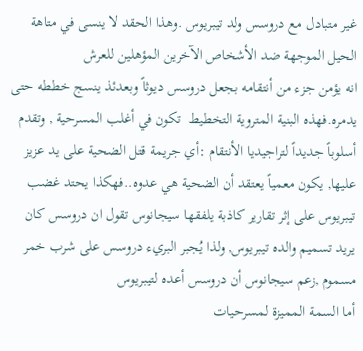غير متبادل مع دروسس ولد تيبريوس .وهذا الحقد لا ينسى في متاهة الحيل الموجهة ضد الأشخاص الآخرين المؤهلين للعرش
انه يؤمن جزء من أنتقامه بجعل دروسس ديوثاً وبعدئذ ينسج خططه حتى يدمره.فهذه البنية المتروية التخطيط  تكون في أغلب المسرحية , وتقدم أسلوباً جديداً لتراجيديا الأنتقام :أي جريمة قتل الضحية على يد عزيز عليها, يكون معمياً يعتقد أن الضحية هي عدوه..فهكذا يحتد غضب تيبريوس على إثر تقارير كاذبة يلفقها سيجانوس تقول ان دروسس كان يريد تسميم والده تيبريوس, ولذا يُجبر البريء دروسس على شرب خمر مسموم ,زعم سيجانوس أن دروسس أعده لتيبريوس
أما السمة المميزة لمسرحيات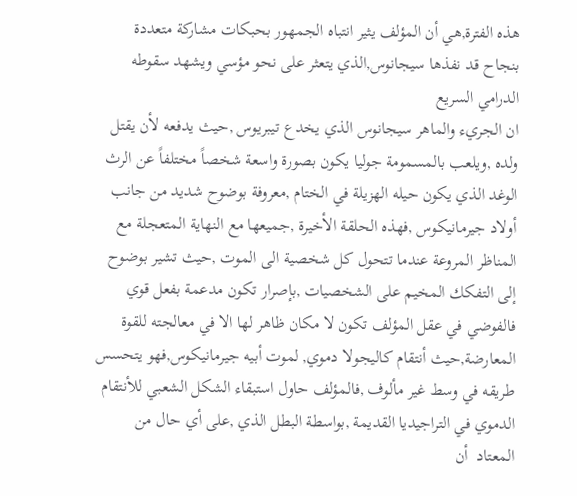هذه الفترة,هي أن المؤلف يثير انتباه الجمهور بحبكات مشاركة متعددة بنجاح قد نفذها سيجانوس,الذي يتعثر على نحو مؤسي ويشهد سقوطه الدرامي السريع
ان الجريء والماهر سيجانوس الذي يخدع تيبريوس ,حيث يدفعه لأن يقتل ولده ,ويلعب بالمسمومة جوليا يكون بصورة واسعة شخصاً مختلفاً عن الرث الوغد الذي يكون حيله الهزيلة في الختام ,معروفة بوضوح شديد من جانب أولاد جيرمانيكوس ,فهذه الحلقة الأخيرة ,جميعها مع النهاية المتعجلة مع المناظر المروعة عندما تتحول كل شخصية الى الموت ,حيث تشير بوضوح إلى التفكك المخيم على الشخصيات ,بإصرار تكون مدعمة بفعل قوي
فالفوضي في عقل المؤلف تكون لا مكان ظاهر لها الا في معالجته للقوة المعارضة,حيث أنتقام كاليجولا دموي, لموت أبيه جيرمانيكوس,فهو يتحسس طريقه في وسط غير مألوف ,فالمؤلف حاول استبقاء الشكل الشعبي للأنتقام الدموي في التراجيديا القديمة ,بواسطة البطل الذي ,على أي حال من المعتاد  أن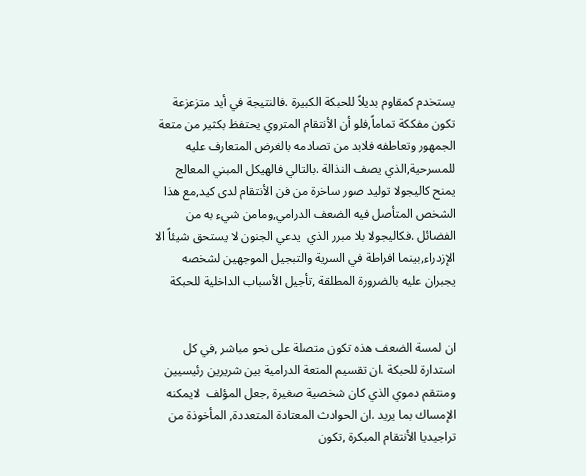يستخدم كمقاوم بديلاً للحبكة الكبيرة .فالنتيجة في أيد متزعزعة تكون مفككة تماماً,فلو أن الأنتقام المتروي يحتفظ بكثير من متعة الجمهور وتعاطفه فلابد من تصادمه بالغرض المتعارف عليه للمسرحية,الذي يصف النذالة .بالتالي فالهيكل المبني المعالج يمنح كاليجولا توليد صور ساخرة من فن الأنتقام لدى كيد,مع هذا الشخص المتأصل فيه الضعف الدرامي,ومامن شيء به من الفضائل .فكاليجولا بلا مبرر الذي  يدعي الجنون لا يستحق شيئاً الا الإزدراء,بينما افراطة في السرية والتبجيل الموجهين لشخصه يجبران عليه بالضرورة المطلقة ,تأجيل الأسباب الداخلية للحبكة


ان لمسة الضعف هذه تكون متصلة على نحو مباشر ,في كل استدارة للحبكة .ان تقسيم المتعة الدرامية بين شريرين رئيسيين ومنتقم دموي الذي كان شخصية صغيرة ,جعل المؤلف  لايمكنه  الإمساك بما يريد .ان الحوادث المعتادة المتعددة, المأخوذة من تراجيديا الأنتقام المبكرة ,تكون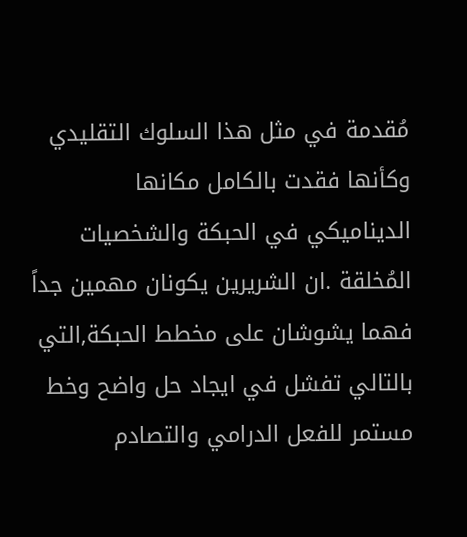مُقدمة في مثل هذا السلوك التقليدي وكأنها فقدت بالكامل مكانها الديناميكي في الحبكة والشخصيات المُخلقة .ان الشريرين يكونان مهمين جداً فهما يشوشان على مخطط الحبكة,التي بالتالي تفشل في ايجاد حل واضح وخط مستمر للفعل الدرامي والتصادم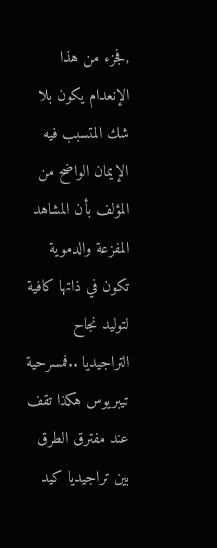,فجزء من هذا الإنعدام يكون بلا شك المتسبب فيه الإيمان الواضح من المؤلف بأن المشاهد المفزعة والدموية تكون في ذاتها كافية لتوليد نجاح التراجيديا ..فمسرحية تيبريوس هكذا تقف عند مفترق الطرق بين تراجيديا كيد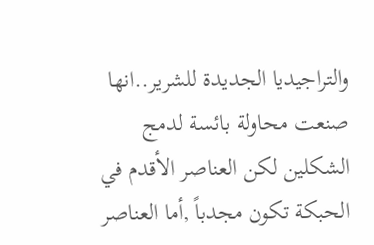والتراجيديا الجديدة للشرير..انها صنعت محاولة بائسة لدمج الشكلين لكن العناصر الأقدم في الحبكة تكون مجدباً ,أما العناصر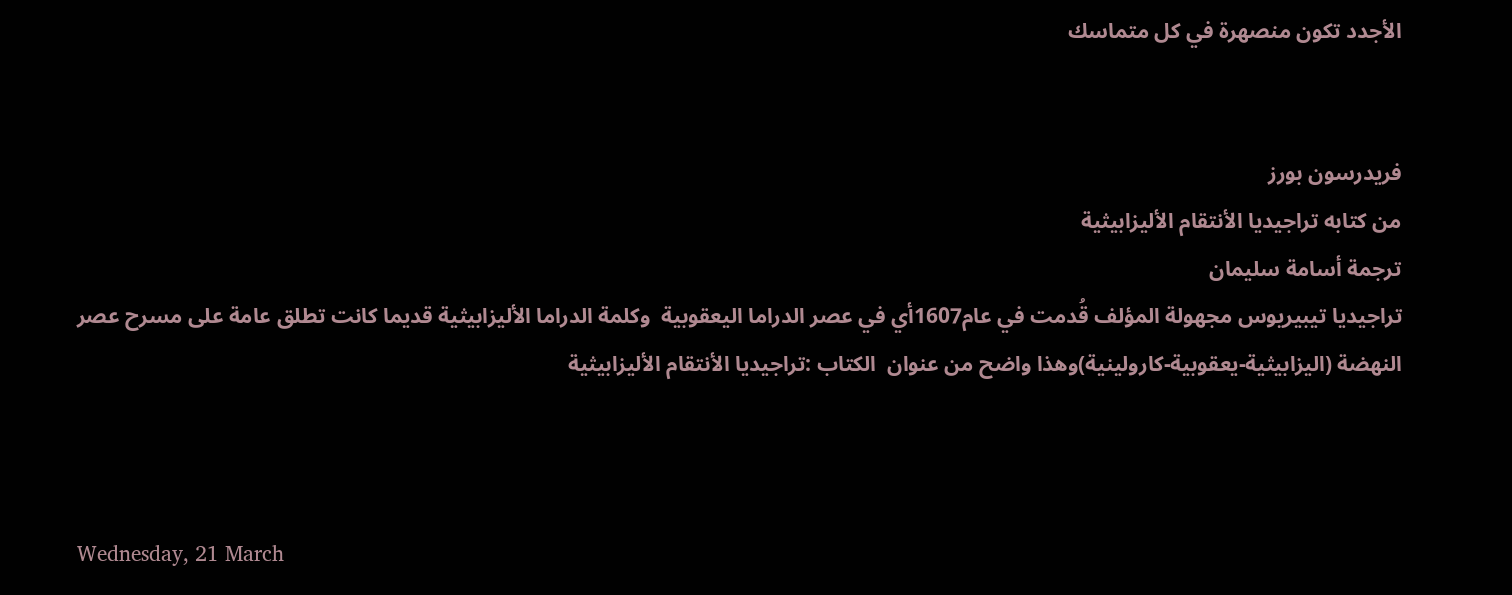الأجدد تكون منصهرة في كل متماسك


فريدرسون بورز
من كتابه تراجيديا الأنتقام الأليزابيثية
ترجمة أسامة سليمان
تراجيديا تيبيريوس مجهولة المؤلف قُدمت في عام1607أي في عصر الدراما اليعقوبية  وكلمة الدراما الأليزابيثية قديما كانت تطلق عامة على مسرح عصر النهضة (اليزابيثية-يعقوبية-كارولينية)وهذا واضح من عنوان  الكتاب :تراجيديا الأنتقام الأليزابيثية



Wednesday, 21 March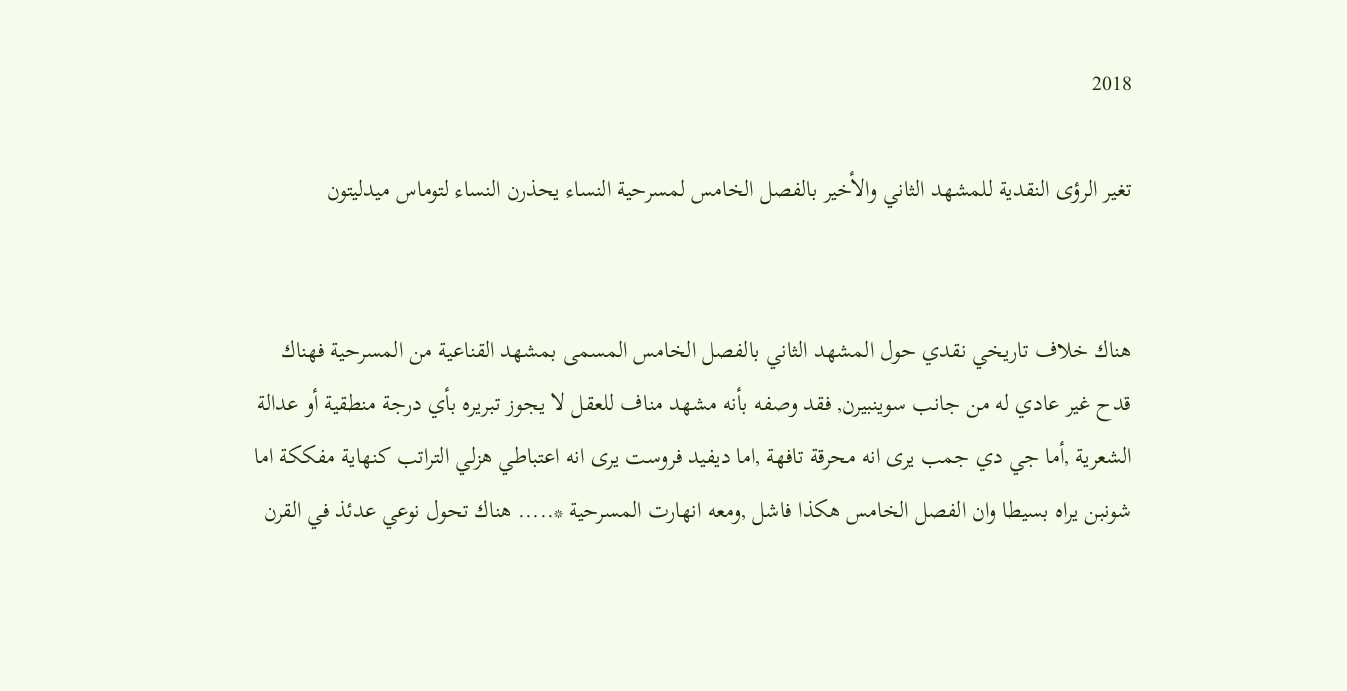2018

تغير الرؤى النقدية للمشهد الثاني والأخير بالفصل الخامس لمسرحية النساء يحذرن النساء لتوماس ميدليتون


هناك خلاف تاريخي نقدي حول المشهد الثاني بالفصل الخامس المسمى بمشهد القناعية من المسرحية فهناك قدح غير عادي له من جانب سوينبيرن, فقد وصفه بأنه مشهد مناف للعقل لا يجوز تبريره بأي درجة منطقية أو عدالة الشعرية ,أما جي دي جمب يرى انه محرقة تافهة ,اما ديفيد فروست يرى انه اعتباطي هزلي التراتب كنهاية مفككة اما شونبن يراه بسيطا وان الفصل الخامس هكذا فاشل ,ومعه انهارت المسرحية *..... هناك تحول نوعي عدئذ في القرن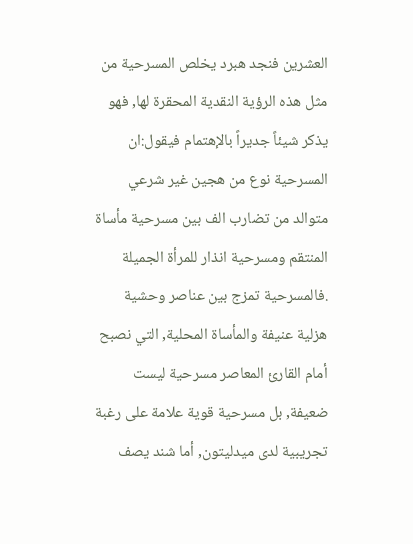العشرين فنجد هبرد يخلص المسرحية من مثل هذه الرؤية النقدية المحقرة لها, فهو يذكر شيئاً جديراً بالإهتمام فيقول:ان المسرحية نوع من هجين غير شرعي متوالد من تضارب الف بين مسرحية مأساة المنتقم ومسرحية انذار للمرأة الجميلة .فالمسرحية تمزج بين عناصر وحشية هزلية عنيفة والمأساة المحلية, التي نصبح أمام القارئ المعاصر مسرحية ليست ضعيفة, بل مسرحية قوية علامة على رغبة تجريبية لدى ميدليتون, أما شند يصف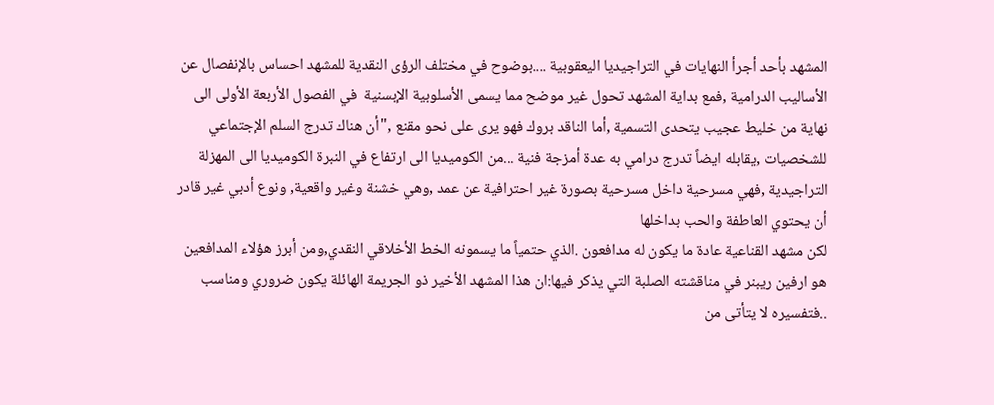المشهد بأحد أجرأ النهايات في التراجيديا اليعقوبية ....بوضوح في مختلف الرؤى النقدية للمشهد احساس بالإنفصال عن الأساليب الدرامية ,فمع بداية المشهد تحول غير موضح مما يسمى الأسلوبية الإبسنية  في الفصول الأربعة الأولى الى نهاية من خليط عجيب يتحدى التسمية ,أما الناقد بروك فهو يرى على نحو مقنع ,"أن هناك تدرج السلم الإجتماعي للشخصيات ,يقابله ايضاً تدرج درامي به عدة أمزجة فنية ...من الكوميديا الى ارتفاع في النبرة الكوميديا الى المهزلة التراجيدية ,فهي مسرحية داخل مسرحية بصورة غير احترافية عن عمد ,وهي خشنة وغير واقعية, ونوع أدبي غير قادر أن يحتوي العاطفة والحب بداخلها
لكن مشهد القناعية عادة ما يكون له مدافعون .الذي حتمياً ما يسمونه الخط الأخلاقي النقدي,ومن أبرز هؤلاء المدافعين هو ارفين ريبنر في مناقشته الصلبة التي يذكر فيها:ان هذا المشهد الأخير ذو الجريمة الهائلة يكون ضروري ومناسب ..فتفسيره لا يتأتى من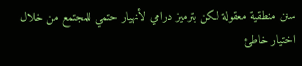سنن منطقية معقولة لكن بترميز درامي لأنهيار حتمي للمجتمع من خلال اختيار خاطئ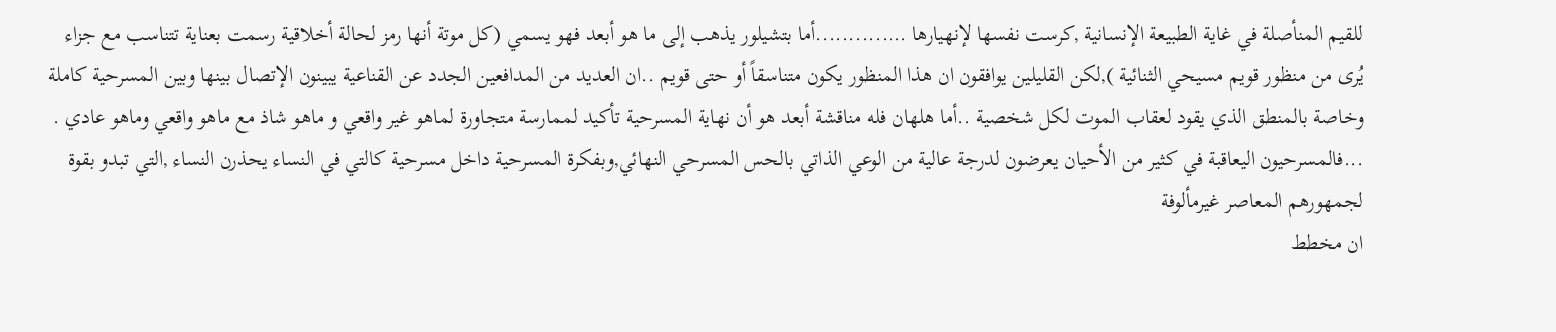للقيم المنأصلة في غاية الطبيعة الإنسانية ,كرست نفسها لإنهيارها …...........أما بتشيلور يذهب إلى ما هو أبعد فهو يسمي (كل موتة أنها رمز لحالة أخلاقية رسمت بعناية تتناسب مع جزاء يُرى من منظور قويم مسيحي الثنائية ),لكن القليلين يوافقون ان هذا المنظور يكون متناسقاً أو حتى قويم ..ان العديد من المدافعين الجدد عن القناعية يبينون الإتصال بينها وبين المسرحية كاملة وخاصة بالمنطق الذي يقود لعقاب الموت لكل شخصية ..أما هلهان فله مناقشة أبعد هو أن نهاية المسرحية تأكيد لممارسة متجاورة لماهو غير واقعي و ماهو شاذ مع ماهو واقعي وماهو عادي .
...فالمسرحيون اليعاقبة في كثير من الأحيان يعرضون لدرجة عالية من الوعي الذاتي بالحس المسرحي النهائي,وبفكرة المسرحية داخل مسرحية كالتي في النساء يحذرن النساء ,التي تبدو بقوة لجمهورهم المعاصر غيرمألوفة
ان مخطط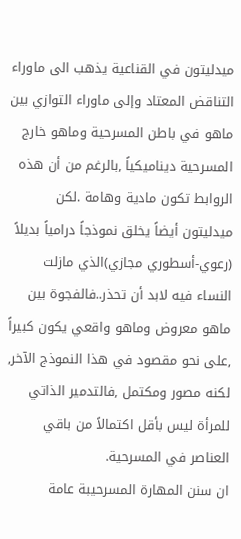ميدليتون في القناعية يذهب الى ماوراء التناقض المعتاد وإلى ماوراء التوازي بين ماهو في باطن المسرحية وماهو خارج المسرحية ديناميكياً ,بالرغم من أن هذه الروابط تكون مادية وهامة .لكن ميدليتون أيضاً يخلق نموذجاً درامياً بديلاً (رعوي-أسطوري مجازي)الذي مازلت النساء فيه لابد أن تحذر..فالفجوة بين ماهو معروض وماهو واقعي يكون كبيراً ,على نحو مقصود في هذا النموذج الآخر, لكنه مصور ومكتمل ,فالتدمير الذاتي للمرأة ليس بأقل اكتمالاً من باقي العناصر في المسرحية.
ان سنن المهارة المسرحيبة عامة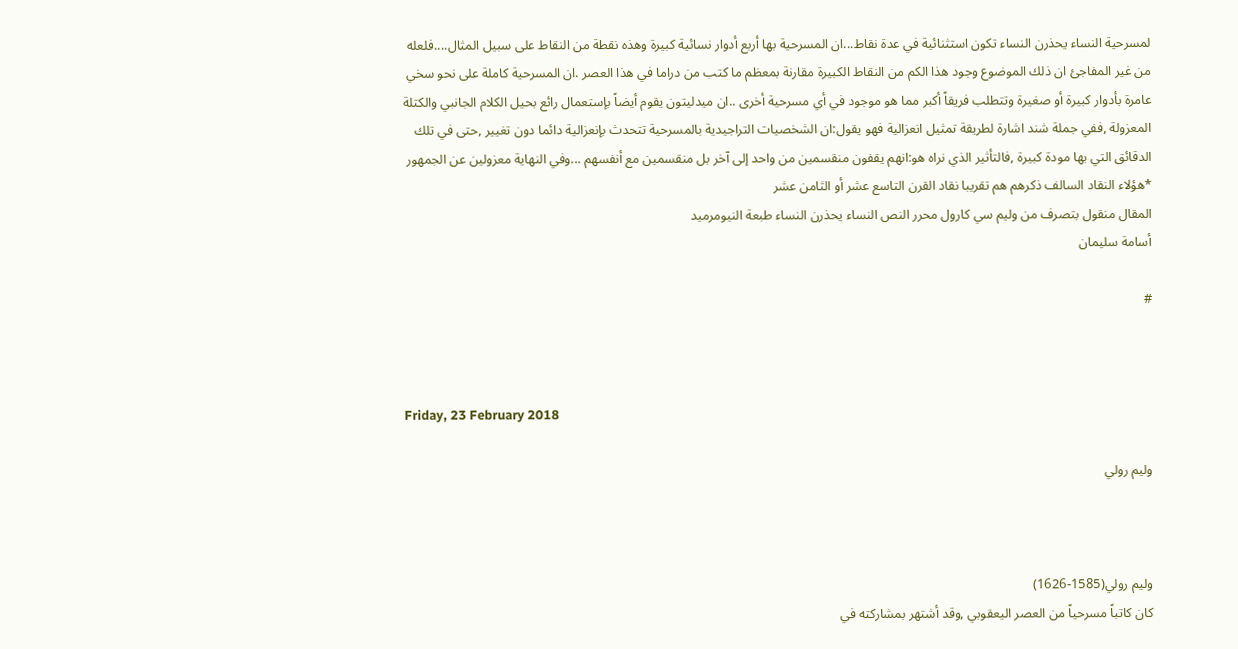لمسرحية النساء يحذرن النساء تكون استثنائية في عدة نقاط...ان المسرحية بها أربع أدوار نسائية كبيرة وهذه نقطة من النقاط على سبيل المثال....فلعله من غير المفاجئ ان ذلك الموضوع وجود هذا الكم من النقاط الكبيرة مقارنة بمعظم ما كتب من دراما في هذا العصر .ان المسرحية كاملة على نحو سخي عامرة بأدوار كبيرة أو صغيرة وتتطلب فريقاً أكبر مما هو موجود في أي مسرحية أخرى ..ان ميدليتون يقوم أيضاً بإستعمال رائع بحيل الكلام الجانبي والكتلة المعزولة ,ففي جملة شند اشارة لطريقة تمثيل انعزالية فهو يقول:ان الشخصيات التراجيدية بالمسرحية تتحدث بإنعزالية دائما دون تغيير ,حتى في تلك الدقائق التي بها مودة كبيرة ,فالتأثير الذي نراه هو:انهم يقفون منقسمين من واحد إلى آخر بل منقسمين مع أنفسهم ...وفي النهاية معزولين عن الجمهور
*هؤلاء النقاد السالف ذكرهم هم تقريبا نقاد القرن التاسع عشر أو الثامن عشر
المقال منقول بتصرف من وليم سي كارول محرر النص النساء يحذرن النساء طبعة النيومرميد
أسامة سليمان

#



Friday, 23 February 2018

وليم رولي



وليم رولي(1585-1626)
كان كاتباً مسرحياً من العصر اليعقوبي ,وقد أشتهر بمشاركته في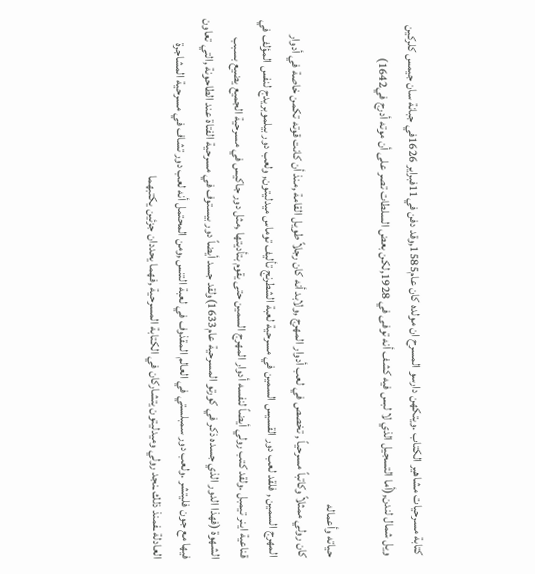كتابة مسرحيات مشاهير الكتاب .ويتكهن دارسو المسرح ان مولده كان عام1585,وقد دفن في11فبراير 1626في جبانة سان جيمس كلركين ويل شمال لندن,(أما التسجيل الذي لا لبس فيه كشف أنه توفى في 1928,لكن بعض السلطات تصر على أن موته أدرج في1642)

حياته وأعماله
كان رولي ممثلاً وكاتباً مسرحياً , تخصص في لعب أدوار المهرج ,ولابد أنه كان رجلاً طويل القامة ,منذ أن كانت قوته تكمن خاصة في أدوار المهرج السمين , فلقد لعب دور القسيس السمين في مسرحية لعبة الشطرنج تأليف توماس ميدليتون, ولعب دور بيلموبريدج لنفس المؤلف في قناعية اينر تيمبل .ولقد كتب رولي أيضاً لنفسه أدوار المهرج السمين حتى يقوم بتأديتها ,مثل دور جاكيس في مسرحية الجميع يضيع بسبب الشهوة (فهذا الدور الذي جسده ذكر في كورتو المسرحية عام1633)ولقد جسد أيضاً دور بيستوف في مسرحية الفتاة عند الطاحونة ,التي تعاون فيها مع جون فليتشر .ولعب دور سمبلستي في العالم المقذوف في لعبة التنس ,ومن المحتمل أنه لعب دور تشاف في مسرحية المشاجرة العادلة ـفمنذ ذلك ـنجد رولي وميدليتون يتشاركان في الكتابة المسرحية ,فهما يحددان جزئين يكتبهما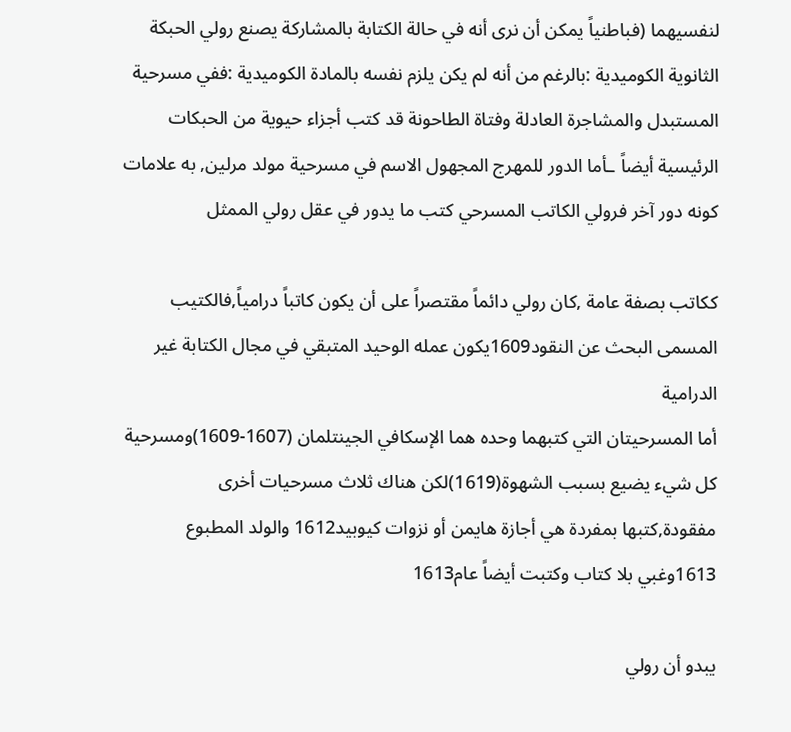لنفسيهما (فباطنياً يمكن أن نرى أنه في حالة الكتابة بالمشاركة يصنع رولي الحبكة الثانوية الكوميدية :بالرغم من أنه لم يكن يلزم نفسه بالمادة الكوميدية :ففي مسرحية المستبدل والمشاجرة العادلة وفتاة الطاحونة قد كتب أجزاء حيوية من الحبكات الرئيسية أيضاً ـأما الدور للمهرج المجهول الاسم في مسرحية مولد مرلين, به علامات كونه دور آخر فرولي الكاتب المسرحي كتب ما يدور في عقل رولي الممثل

ككاتب بصفة عامة ,كان رولي دائماً مقتصراً على أن يكون كاتباً درامياً,فالكتيب المسمى البحث عن النقود1609يكون عمله الوحيد المتبقي في مجال الكتابة غير الدرامية
أما المسرحيتان التي كتبهما وحده هما الإسكافي الجينتلمان (1607-1609)ومسرحية كل شيء يضيع بسبب الشهوة(1619)لكن هناك ثلاث مسرحيات أخرى مفقودة,كتبها بمفردة هي أجازة هايمن أو نزوات كيوبيد1612 والولد المطبوع 1613وغبي بلا كتاب وكتبت أيضاً عام1613

يبدو أن رولي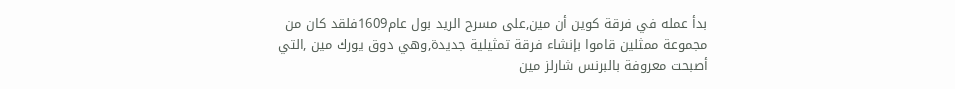بدأ عمله في فرقة كوين أن مين,على مسرح الريد بول عام1609فلقد كان من مجموعة ممثلين قاموا بإنشاء فرقة تمثيلية جديدة,وهي دوق يورك مين ,التي أصبحت معروفة بالبرنس شارلز مين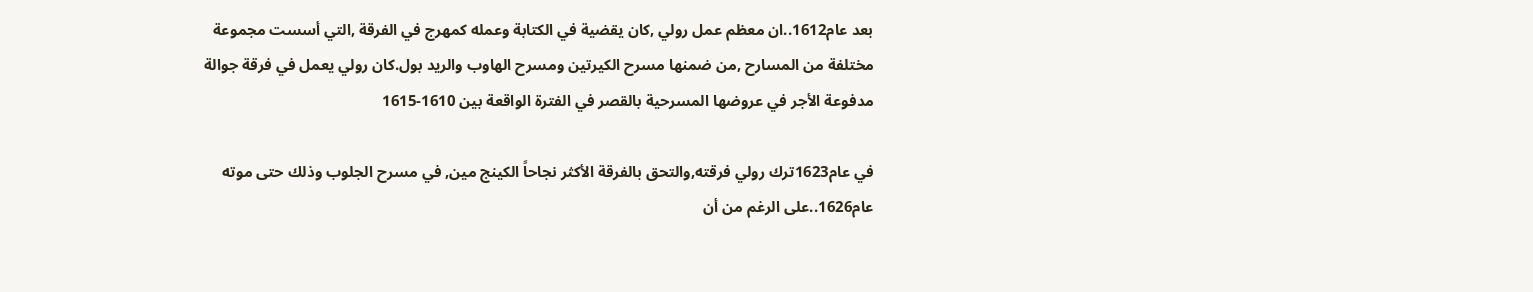بعد عام1612..ان معظم عمل رولي ,كان يقضية في الكتابة وعمله كمهرج في الفرقة ,التي أسست مجموعة مختلفة من المسارح ,من ضمنها مسرح الكيرتين ومسرح الهاوب والريد بول.كان رولي يعمل في فرقة جوالة مدفوعة الأجر في عروضها المسرحية بالقصر في الفترة الواقعة بين 1610-1615

في عام1623ترك رولي فرقته,والتحق بالفرقة الأكثر نجاحاً الكينج مين, في مسرح الجلوب وذلك حتى موته عام1626..على الرغم من أن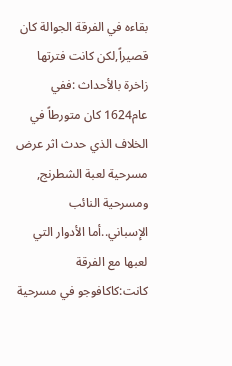بقاءه في الفرقة الجوالة كان قصيراً,لكن كانت فترتها زاخرة بالأحداث :ففي عام1624 كان متورطاً في الخلاف الذي حدث اثر عرض مسرحية لعبة الشطرنج, ومسرحية النائب الإسباني..أما الأدوار التي لعبها مع الفرقة كانت:كاكافوجو في مسرحية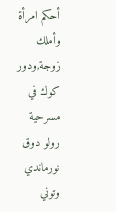أحكم امرأة وأملك زوجة,ودور كوك في مسرحية رولو دوق نورماندي وتوني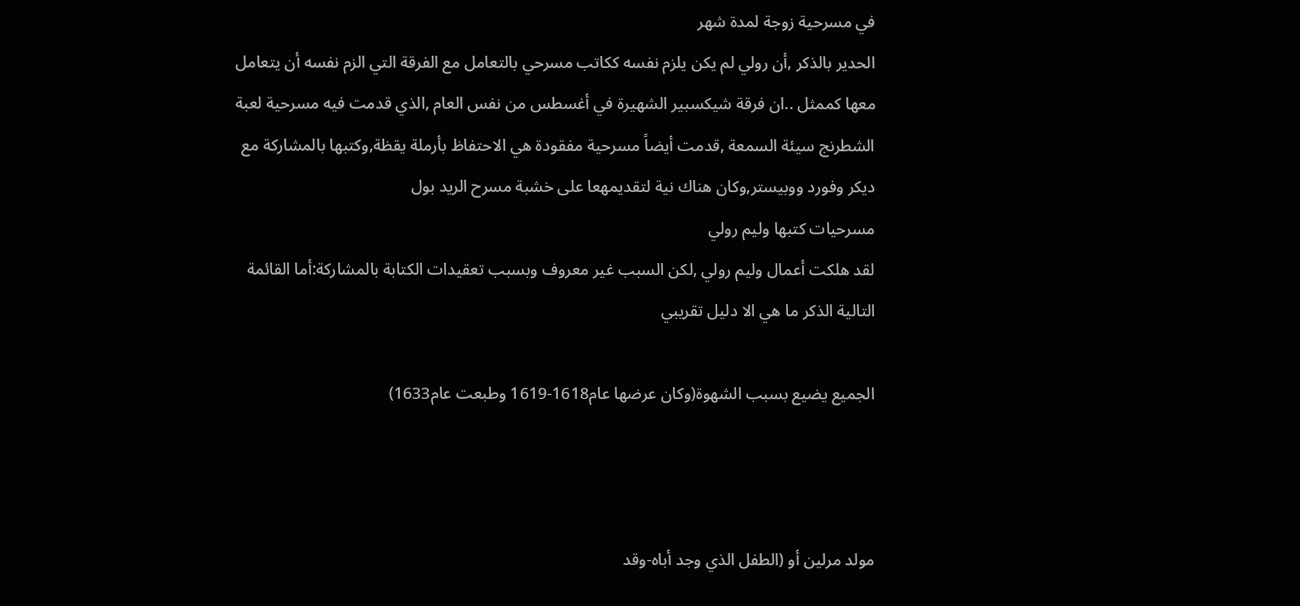في مسرحية زوجة لمدة شهر
الحدير بالذكر ,أن رولي لم يكن يلزم نفسه ككاتب مسرحي بالتعامل مع الفرقة التي الزم نفسه أن يتعامل معها كممثل ..ان فرقة شيكسبير الشهيرة في أغسطس من نفس العام ,الذي قدمت فيه مسرحية لعبة الشطرنج سيئة السمعة ,قدمت أيضاً مسرحية مفقودة هي الاحتفاظ بأرملة يقظة,وكتبها بالمشاركة مع ديكر وفورد ووبيستر,وكان هناك نية لتقديمهعا على خشبة مسرح الريد بول
مسرحيات كتبها وليم رولي
لقد هلكت أعمال وليم رولي ,لكن السبب غير معروف وبسبب تعقيدات الكتابة بالمشاركة:أما القائمة التالية الذكر ما هي الا دليل تقريبي

الجميع يضيع بسبب الشهوة(وكان عرضها عام1618-1619 وطبعت عام1633)



مولد مرلين أو (الطفل الذي وجد أباه-وقد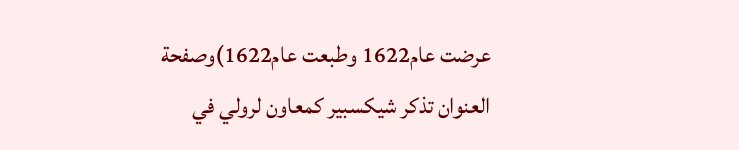عرضت عام1622 وطبعت عام1622)وصفحة العنوان تذكر شيكسبير كمعاون لرولي في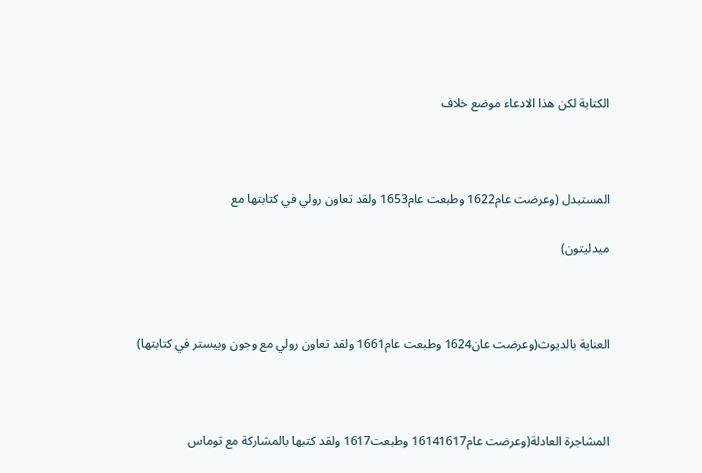الكتابة لكن هذا الادعاء موضع خلاف



المستبدل (وعرضت عام1622 وطبعت عام1653 ولقد تعاون رولي في كتابتها مع

ميدليتون)



العناية بالديوث(وعرضت عان1624 وطبعت عام1661 ولقد تعاون رولي مع وجون وبيستر في كتابتها)



المشاجرة العادلة(وعرضت عام16141617 وطبعت1617 ولقد كتبها بالمشاركة مع توماس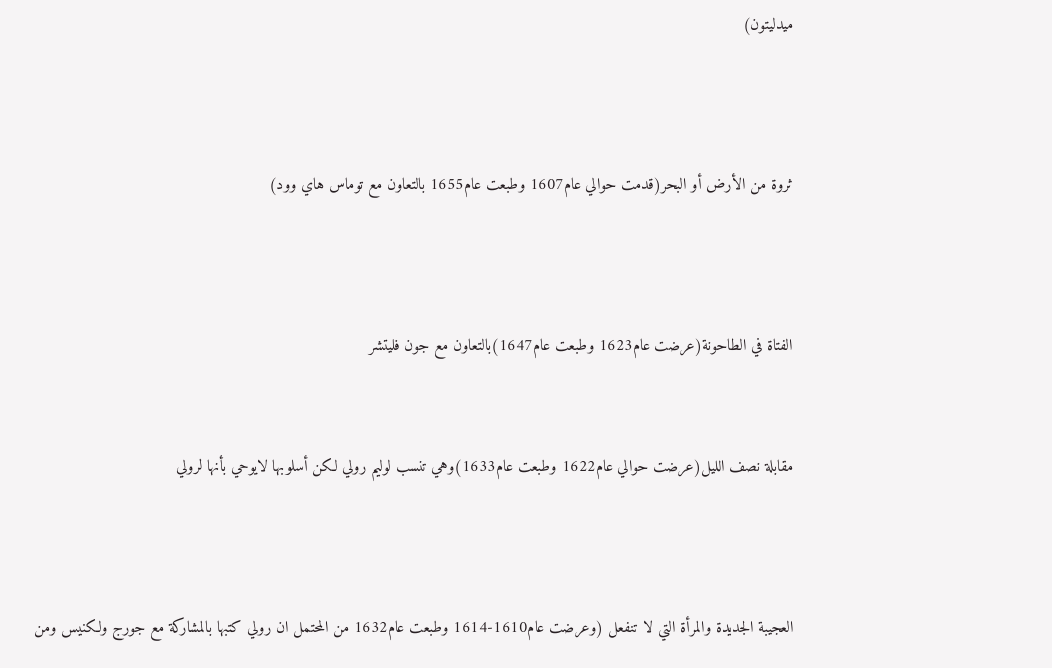ميدليتون)



ثروة من الأرض أو البحر(قدمت حوالي عام1607 وطبعت عام1655 بالتعاون مع توماس هاي وود)



الفتاة في الطاحونة(عرضت عام1623 وطبعت عام1647)بالتعاون مع جون فليتشر


مقابلة نصف الليل(عرضت حوالي عام1622 وطبعت عام1633)وهي تنسب لوليم رولي لكن أسلوبها لايوحي بأنها لرولي



العجيبة الجديدة والمرأة التي لا تنفعل (وعرضت عام1610-1614 وطبعت عام1632 من المحتمل ان رولي كتبها بالمشاركة مع جورج ولكنيس ومن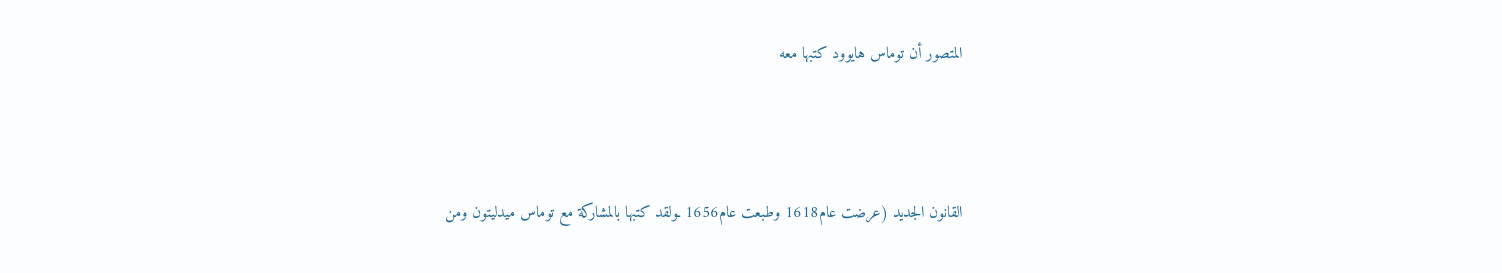المتصور أن توماس هايوود كتبها معه



القانون الجديد (عرضت عام1618 وطبعت عام1656 ـولقد كتبها بالمشاركة مع توماس ميدليتون ومن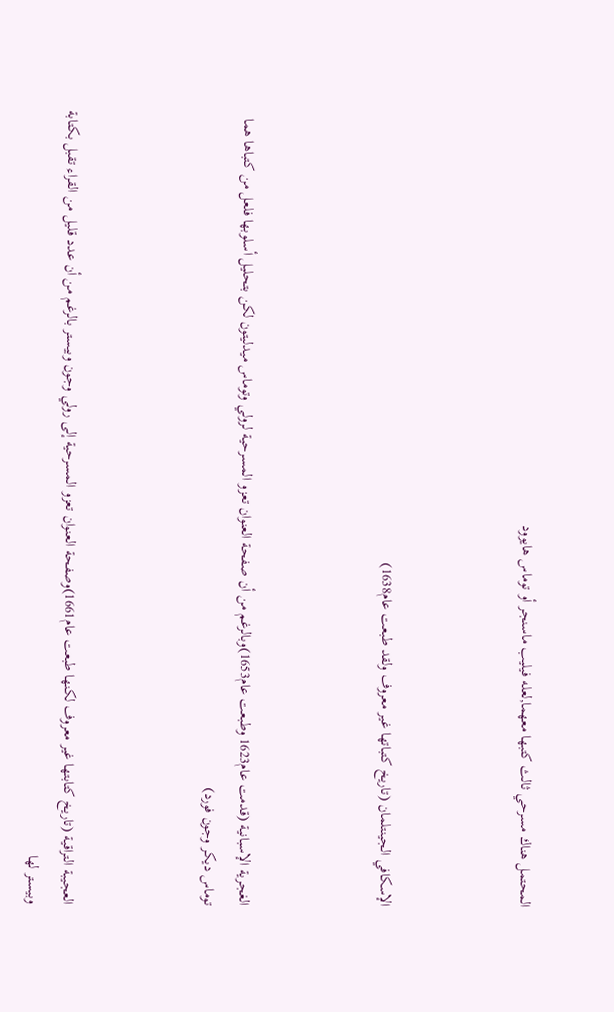المحتمل هناك مسرحي ثالث كتبها معهما,لعله فيليب ماسنجر أو توماس هايوود



الإسكافي الجينتلمان (تاريخ كتباتها غير معروف ولقد طبعت عام1638)



الغجرية الإسبانية (قدمت عام1623 وطبعت عام1653)وبالرغم من أن صفحة العنوان تعزو المسرحية لرولي وتوماس ميدليتون لكن بتحليل أسلوبها فلعل من كتباها هما توماس ديكر وجون فورد)



العجيبة التراقية (تاريخ كتابتها غير معروف لكنها طبعت عام1661)وصفحة العنوان تعزو المسرحية إلى رولي وجون وبيستر بالرغم من أن عدد قليل من القراء تقبل بكتابة وبيستر لها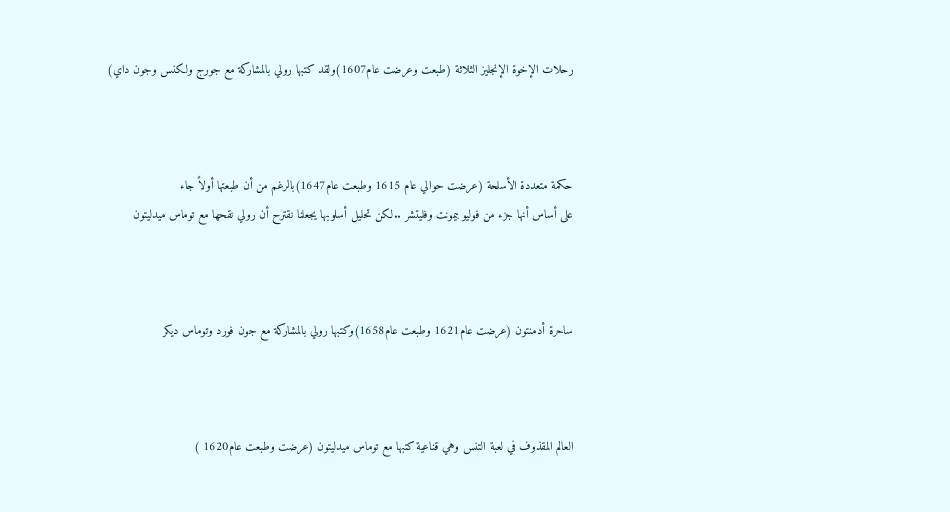رحلات الإخوة الإنجليز الثلاثة (طبعت وعرضت عام1607)ولقد كتبها رولي بالمشاركة مع جورج ولكنس وجون داي)



حكمة متعددة الأسلحة (عرضت حوالي عام 1615 وطبعت عام1647)بالرغم من أن طبعتها أولاً جاء
على أساس أنها جزء من فوليو بيمونت وفليتشر ..لكن تحليل أسلوبها يجعلنا نقترح أن رولي نقحها مع توماس ميدليتون



ساحرة أدمنتون (عرضت عام1621 وطبعت عام1658)وكتبها رولي بالمشاركة مع جون فورد وتوماس ديكر



العالم المقذوف في لعبة التنس وهي قناعية كتبها مع توماس ميدليتون (عرضت وطبعت عام1620 )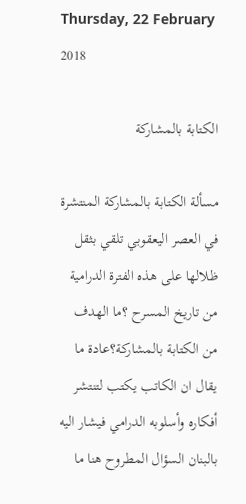Thursday, 22 February 2018

الكتابة بالمشاركة

مسألة الكتابة بالمشاركة المنتشرة في العصر اليعقوبي تلقي بثقل ظلالها على هذه الفترة الدرامية من تاريخ المسرح ؟ما الهدف من الكتابة بالمشاركة؟عادة ما يقال ان الكاتب يكتب لتنتشر أفكاره وأسلوبه الدرامي فيشار اليه بالبنان السؤال المطروح هنا ما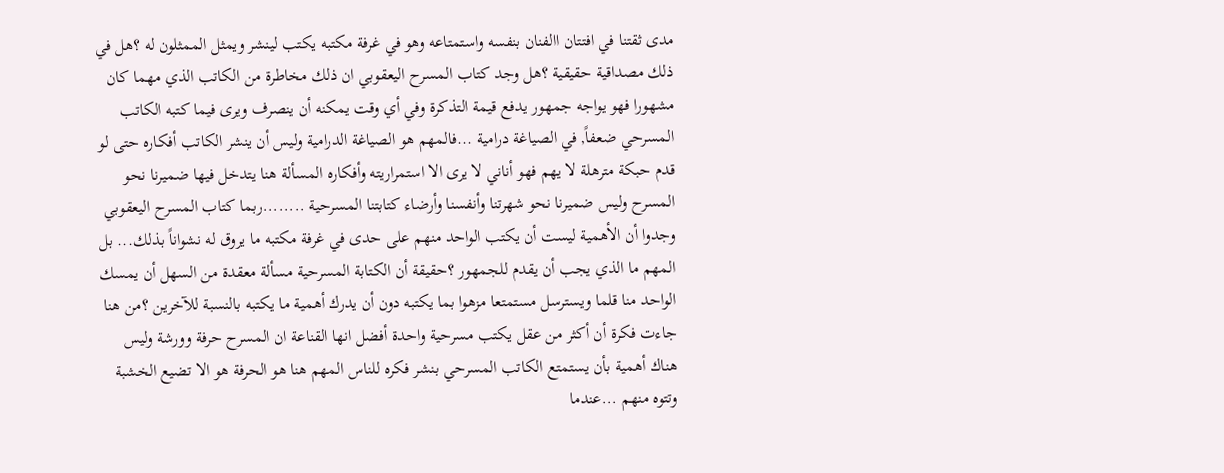مدى ثقتنا في افتتان االفنان بنفسه واستمتاعه وهو في غرفة مكتبه يكتب لينشر ويمثل الممثلون له ؟هل في ذلك مصداقية حقيقية ؟هل وجد كتاب المسرح اليعقوبي ان ذلك مخاطرة من الكاتب الذي مهما كان مشهورا فهو يواجه جمهور يدفع قيمة التذكرة وفي أي وقت يمكنه أن ينصرف ويرى فيما كتبه الكاتب المسرحي ضعفاً, في الصياغة درامية ...فالمهم هو الصياغة الدرامية وليس أن ينشر الكاتب أفكاره حتى لو قدم حبكة مترهلة لا يهم فهو أناني لا يرى الا استمراريته وأفكاره المسألة هنا يتدخل فيها ضميرنا نحو المسرح وليس ضميرنا نحو شهرتنا وأنفسنا وأرضاء كتابتنا المسرحية ........ربما كتاب المسرح اليعقوبي وجدوا أن الأهمية ليست أن يكتب الواحد منهم على حدى في غرفة مكتبه ما يروق له نشواناً بذلك... بل المهم ما الذي يجب أن يقدم للجمهور ؟حقيقة أن الكتابة المسرحية مسألة معقدة من السهل أن يمسك الواحد منا قلما ويسترسل مستمتعا مزهوا بما يكتبه دون أن يدرك أهمية ما يكتبه بالنسبة للآخرين ؟من هنا جاءت فكرة أن أكثر من عقل يكتب مسرحية واحدة أفضل انها القناعة ان المسرح حرفة وورشة وليس هناك أهمية بأن يستمتع الكاتب المسرحي بنشر فكره للناس المهم هنا هو الحرفة هو الا تضيع الخشبة وتتوه منهم ...عندما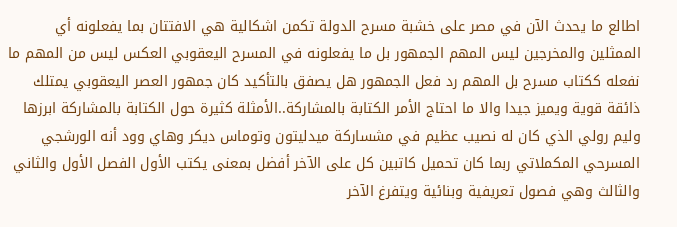اطالع ما يحدث الآن في مصر على خشبة مسرح الدولة تكمن اشكالية هي الافتتان بما يفعلونه أي الممثلين والمخرجين ليس المهم الجمهور بل ما يفعلونه في المسرح اليعقوبي العكس ليس من المهم ما نفعله ككتاب مسرح بل المهم رد فعل الجمهور هل يصفق بالتأكيد كان جمهور العصر اليعقوبي يمتلك ذائقة قوية ويميز جيدا والا ما احتاج الأمر الكتابة بالمشاركة..الأمثلة كثيرة حول الكتابة بالمشاركة ابرزها وليم رولي الذي كان له نصيب عظيم في مشساركة ميدليتون وتوماس ديكر وهاي وود أنه الورشجي المسرحي المكملاتي ربما كان تحميل كاتبين كل على الآخر أفضل بمعنى يكتب الأول الفصل الأول والثاني والثالث وهي فصول تعريفية وبنائية ويتفرغ الآخر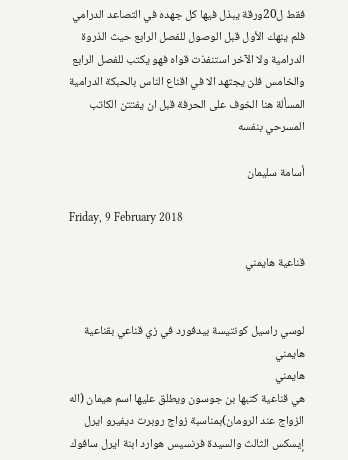فقط ل20ورقة يبذل فيها كل جهده في التصاعد الدرامي فلم ينهك الأول قبل الوصول للفصل الرابع حيث الذروة الدرامية ولا الآخر استنفذت قواه فهو يكتب للفصل الرابع والخامس فلن يجتهد الا في اقناع الناس بالحبكة الدرامية المسألة هنا الخوف على الحرفة قبل ان يفتتن الكاتب المسرحي بنفسه

أسامة سليمان

Friday, 9 February 2018

قناعية هايمني


لوسي راسيل كونتيسة بيدفورد في زي قناعي بقناعية هايمني
هايمني
هي قناعية كتبها بن جوسون ويطلق عليها اسم هيمان (اله الزواج عند الرومان)بمناسبة زواج روبرت ديفيرو ايرل إيسكس الثالث والسيدة فرنسيس هوارد ابنة ايرل سافوك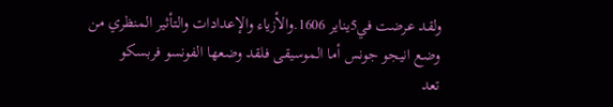ولقد عرضت في5يناير 1606.والأزياء والإعدادات والتأثير المنظري من وضع انيجو جونس أما الموسيقى فلقد وضعها الفونسو فربسكو
تعد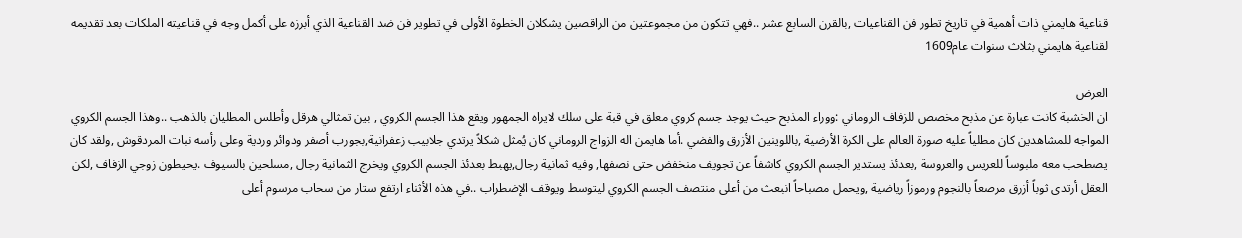قناعية هايمني ذات أهمية في تاريخ تطور فن القناعيات ,بالقرن السابع عشر ..فهي تتكون من مجموعتين من الراقصين يشكلان الخطوة الأولى في تطوير فن ضد القناعية الذي أبرزه على أكمل وجه في قناعيته الملكات بعد تقديمه لقناعية هايمني بثلاث سنوات عام1609

العرض
ان الخشبة كانت عبارة عن مذبح مخصص للزفاف الروماني :ووراء المذبح حيث يوجد جسم كروي معلق في قبة على سلك لايراه الجمهور ويقع هذا الجسم الكروي , بين تمثالي هرقل وأطلس المطليان بالذهب ..وهذا الجسم الكروي المواجه للمشاهدين كان مطلياً عليه صورة العالم على الكرة الأرضية ,باللوينين الأزرق والفضي .أما هايمن اله الزواج الروماني كان يُمثل شكلاً يرتدي جلابيب زعفرانية,بجورب أصفر ودوائر وردية وعلى رأسه نبات المردقوش ,ولقد كان يصطحب معه ملبوساً للعريس والعروسة ,بعدئذ يستدير الجسم الكروي كاشفاً عن تجويف منخفض حتى نصفها, وفيه ثمانية رجال,يهبط بعدئذ الجسم الكروي ويخرج الثمانية رجال ,مسلحين بالسيوف .يحيطون زوجي الزفاف ,لكن العقل أرتدى ثوباً أزرق مرصعاً بالنجوم ورموزاً رياضية ,ويحمل مصباحاً انبعث من أعلى منتصف الجسم الكروي ليتوسط ويوقف الإضطراب ..في هذه الأثناء ارتفع ستار من سحاب مرسوم أعلى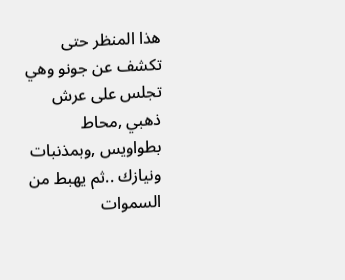هذا المنظر حتى تكشف عن جونو وهي تجلس على عرش ذهبي ,محاط بطواويس ,وبمذنبات ونيازك ..ثم يهبط من السموات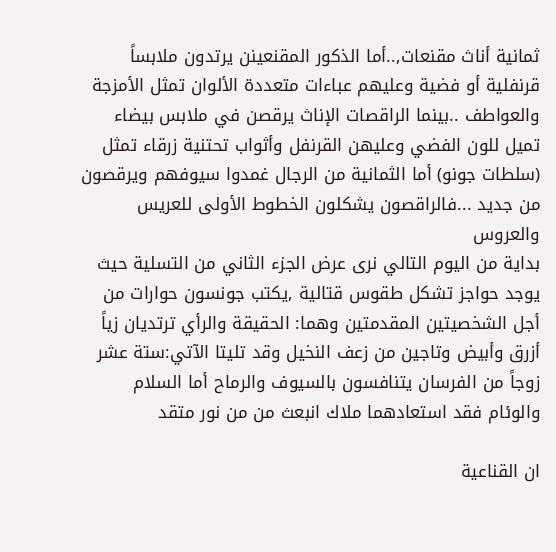ثمانية أناث مقنعات,..أما الذكور المقنعينن يرتدون ملابساً قرنفلية أو فضية وعليهم عباءات متعددة الألوان تمثل الأمزجة والعواطف ..بينما الراقصات الإناث يرقصن في ملابس بيضاء تميل للون الفضي وعليهن القرنفل وأثواب تحتنية زرقاء تمثل (سلطات جونو) أما الثمانية من الرجال غمدوا سيوفهم ويرقصون من جديد ...فالراقصون يشكلون الخطوط الأولى للعريس والعروس
بداية من اليوم التالي نرى عرض الجزء الثاني من التسلية حيث يوجد حواجز تشكل طقوس قتالية ,يكتب جونسون حوارات من أجل الشخصيتين المقدمتين وهما: الحقيقة والرأي ترتديان زياً أزرق وأبيض وتاجين من زعف النخيل وقد تليتا الآتي:ستة عشر زوجاً من الفرسان يتنافسون بالسيوف والرماح أما السلام والوئام فقد استعادهما ملاك انبعث من من نور متقد

ان القناعية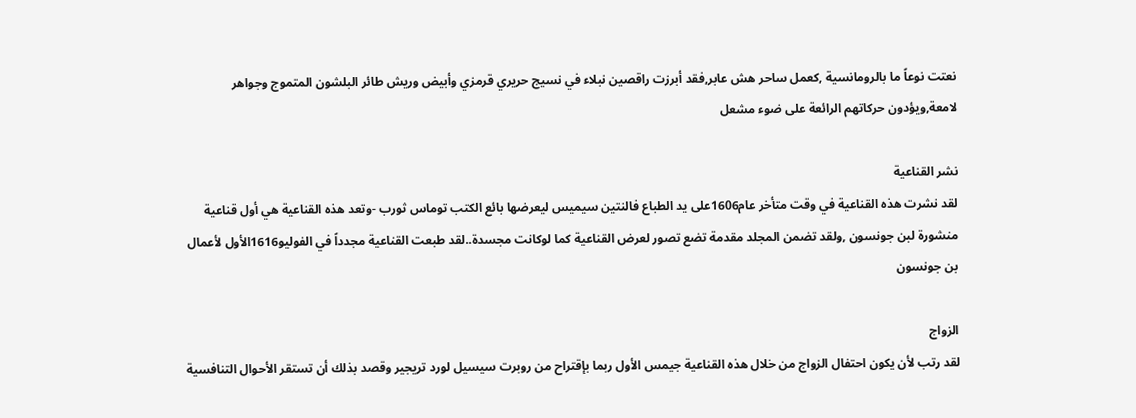نعتت نوعاً ما بالرومانسية ,كعمل ساحر هش عابر,فقد أبرزت راقصين نبلاء في نسيج حريري قرمزي وأبيض وريش طائر البلشون المتموج وجواهر لامعة,ويؤدون حركاتهم الرائعة على ضوء مشعل

نشر القناعية
لقد نشرت هذه القناعية في وقت متأخر عام1606على يد الطباع فالنتين سيميس ليعرضها بائع الكتب توماس ثورب -وتعد هذه القناعية هي أول قناعية منشورة لبن جونسون ,ولقد تضمن المجلد مقدمة تضع تصور لعرض القناعية كما لوكانت مجسدة..لقد طبعت القناعية مجدداً في الفوليو1616الأول لأعمال بن جونسون

الزواج
لقد رتب لأن يكون احتفال الزواج من خلال هذه القناعية جيمس الأول ربما بإقتراح من روبرت سيسيل لورد تريجير وقصد بذلك أن تستقر الأحوال التنافسية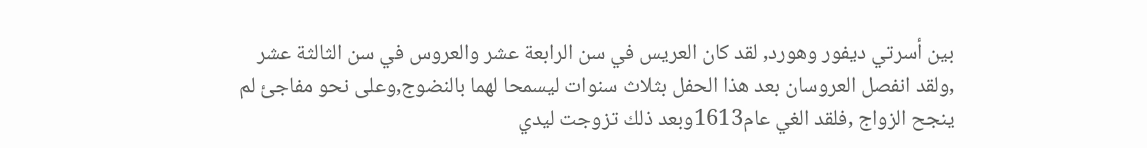بين أسرتي ديفور وهورد, لقد كان العريس في سن الرابعة عشر والعروس في سن الثالثة عشر ,ولقد انفصل العروسان بعد هذا الحفل بثلاث سنوات ليسمحا لهما بالنضوج,وعلى نحو مفاجئ لم ينجح الزواج ,فلقد الغي عام1613وبعد ذلك تزوجت ليدي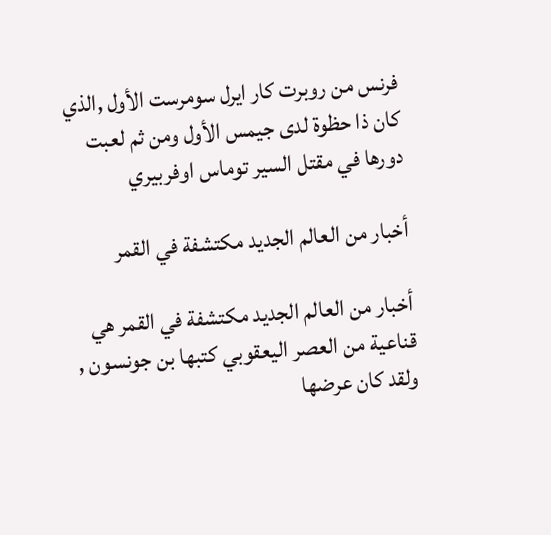فرنس من روبرت كار ايرل سومرست الأول ,الذي كان ذا حظوة لدى جيمس الأول ومن ثم لعبت دورها في مقتل السير توماس اوفربيري

أخبار من العالم الجديد مكتشفة في القمر

أخبار من العالم الجديد مكتشفة في القمر هي قناعية من العصر اليعقوبي كتبها بن جونسون , ولقد كان عرضها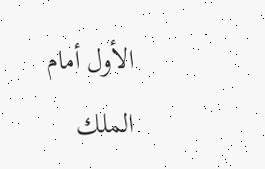الأول أمام الملك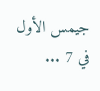جيمس الأول في 7 ...